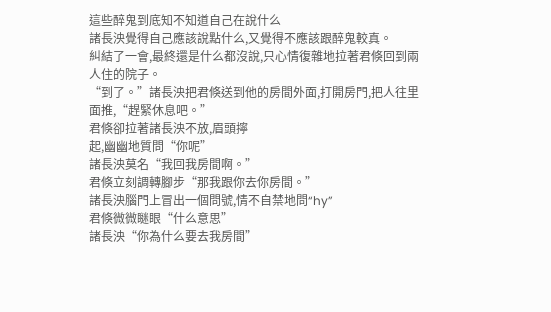這些醉鬼到底知不知道自己在說什么
諸長泱覺得自己應該說點什么,又覺得不應該跟醉鬼較真。
糾結了一會,最終還是什么都沒說,只心情復雜地拉著君倏回到兩人住的院子。
“到了。”諸長泱把君倏送到他的房間外面,打開房門,把人往里面推,“趕緊休息吧。”
君倏卻拉著諸長泱不放,眉頭擰
起,幽幽地質問“你呢”
諸長泱莫名“我回我房間啊。”
君倏立刻調轉腳步“那我跟你去你房間。”
諸長泱腦門上冒出一個問號,情不自禁地問“hy”
君倏微微瞇眼“什么意思”
諸長泱“你為什么要去我房間”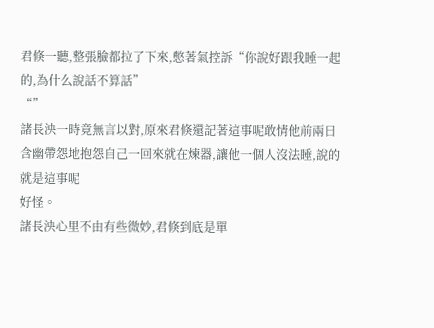君倏一聽,整張臉都拉了下來,憋著氣控訴“你說好跟我睡一起的,為什么說話不算話”
“”
諸長泱一時竟無言以對,原來君倏還記著這事呢敢情他前兩日含幽帶怨地抱怨自己一回來就在煉器,讓他一個人沒法睡,說的就是這事呢
好怪。
諸長泱心里不由有些微妙,君倏到底是單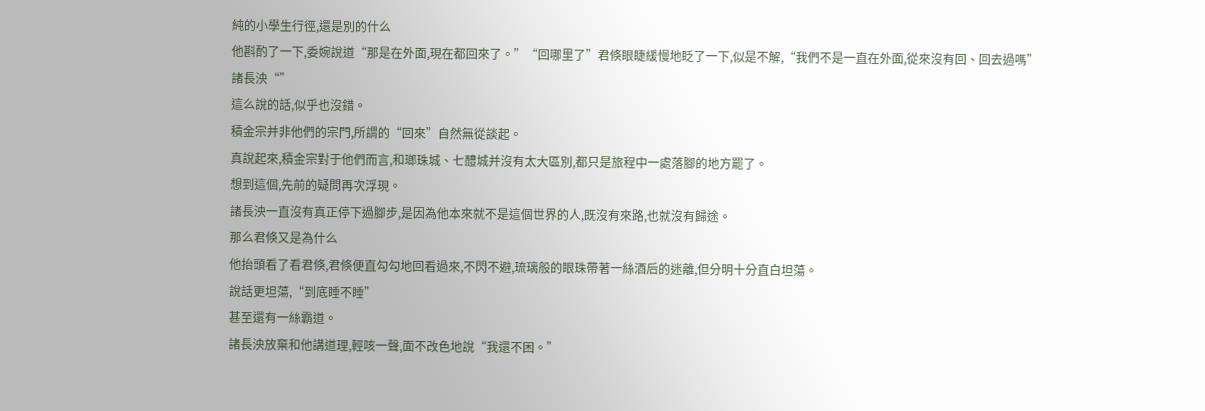純的小學生行徑,還是別的什么
他斟酌了一下,委婉說道“那是在外面,現在都回來了。”“回哪里了”君倏眼睫緩慢地眨了一下,似是不解,“我們不是一直在外面,從來沒有回、回去過嗎”
諸長泱“”
這么說的話,似乎也沒錯。
積金宗并非他們的宗門,所謂的“回來”自然無從談起。
真說起來,積金宗對于他們而言,和瑯珠城、七醴城并沒有太大區別,都只是旅程中一處落腳的地方罷了。
想到這個,先前的疑問再次浮現。
諸長泱一直沒有真正停下過腳步,是因為他本來就不是這個世界的人,既沒有來路,也就沒有歸途。
那么君倏又是為什么
他抬頭看了看君倏,君倏便直勾勾地回看過來,不閃不避,琉璃般的眼珠帶著一絲酒后的迷離,但分明十分直白坦蕩。
說話更坦蕩,“到底睡不睡”
甚至還有一絲霸道。
諸長泱放棄和他講道理,輕咳一聲,面不改色地說“我還不困。”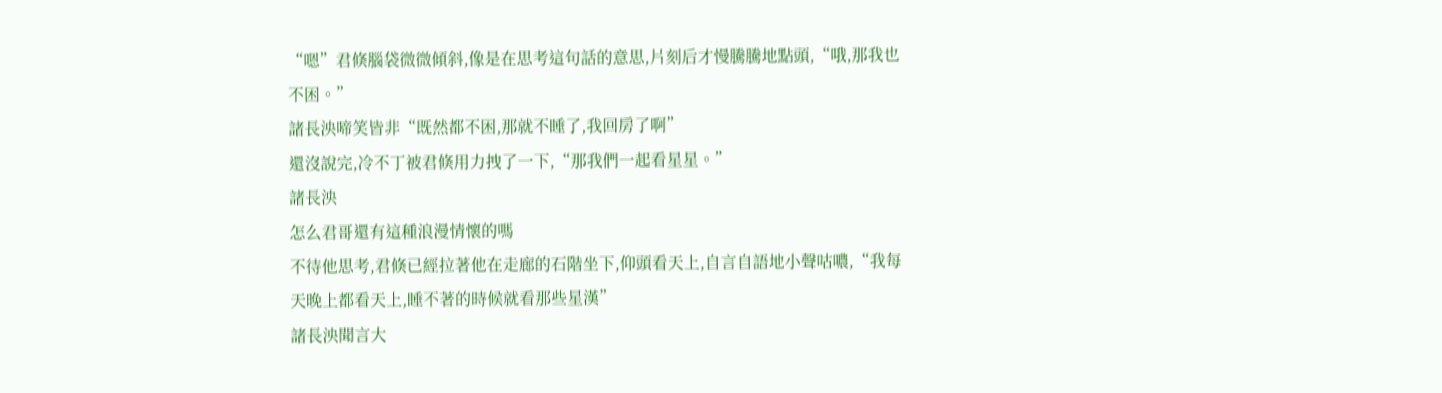“嗯”君倏腦袋微微傾斜,像是在思考這句話的意思,片刻后才慢騰騰地點頭,“哦,那我也不困。”
諸長泱啼笑皆非“既然都不困,那就不睡了,我回房了啊”
還沒說完,冷不丁被君倏用力拽了一下,“那我們一起看星星。”
諸長泱
怎么君哥還有這種浪漫情懷的嗎
不待他思考,君倏已經拉著他在走廊的石階坐下,仰頭看天上,自言自語地小聲咕噥,“我每天晚上都看天上,睡不著的時候就看那些星漢”
諸長泱聞言大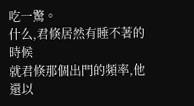吃一驚。
什么,君倏居然有睡不著的時候
就君倏那個出門的頻率,他還以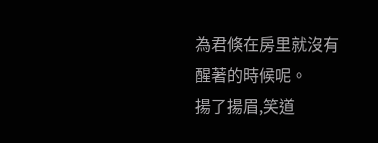為君倏在房里就沒有醒著的時候呢。
揚了揚眉,笑道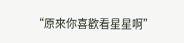“原來你喜歡看星星啊”